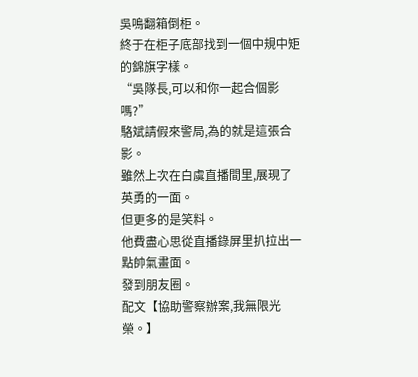吳鳴翻箱倒柜。
終于在柜子底部找到一個中規中矩的錦旗字樣。
“吳隊長,可以和你一起合個影嗎?”
駱斌請假來警局,為的就是這張合影。
雖然上次在白虞直播間里,展現了英勇的一面。
但更多的是笑料。
他費盡心思從直播錄屏里扒拉出一點帥氣畫面。
發到朋友圈。
配文【協助警察辦案,我無限光榮。】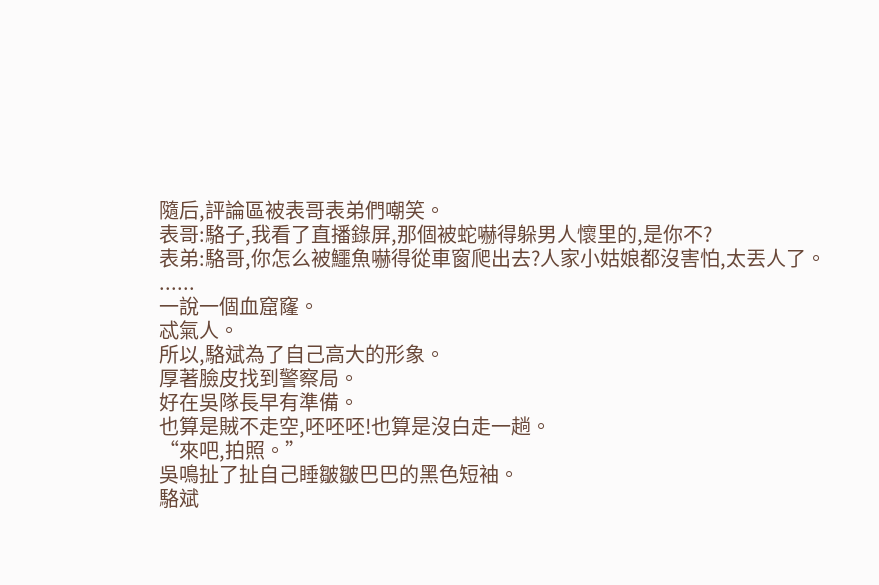隨后,評論區被表哥表弟們嘲笑。
表哥:駱子,我看了直播錄屏,那個被蛇嚇得躲男人懷里的,是你不?
表弟:駱哥,你怎么被鱷魚嚇得從車窗爬出去?人家小姑娘都沒害怕,太丟人了。
......
一說一個血窟窿。
忒氣人。
所以,駱斌為了自己高大的形象。
厚著臉皮找到警察局。
好在吳隊長早有準備。
也算是賊不走空,呸呸呸!也算是沒白走一趟。
“來吧,拍照。”
吳鳴扯了扯自己睡皺皺巴巴的黑色短袖。
駱斌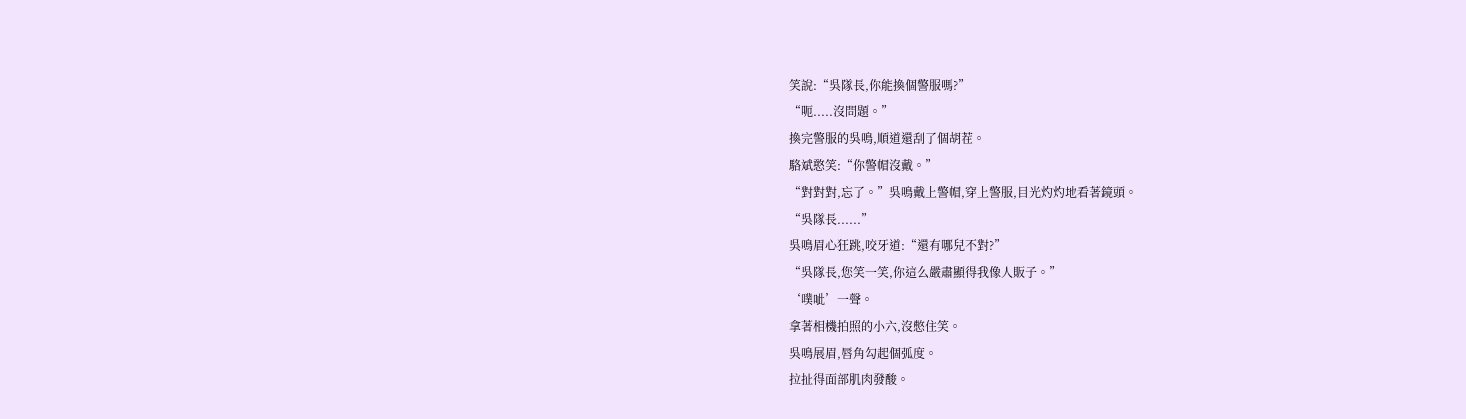笑說:“吳隊長,你能換個警服嗎?”
“呃.....沒問題。”
換完警服的吳鳴,順道還刮了個胡茬。
駱斌憨笑:“你警帽沒戴。”
“對對對,忘了。”吳鳴戴上警帽,穿上警服,目光灼灼地看著鏡頭。
“吳隊長......”
吳鳴眉心狂跳,咬牙道:“還有哪兒不對?”
“吳隊長,您笑一笑,你這么嚴肅顯得我像人販子。”
‘噗呲’一聲。
拿著相機拍照的小六,沒憋住笑。
吳鳴展眉,唇角勾起個弧度。
拉扯得面部肌肉發酸。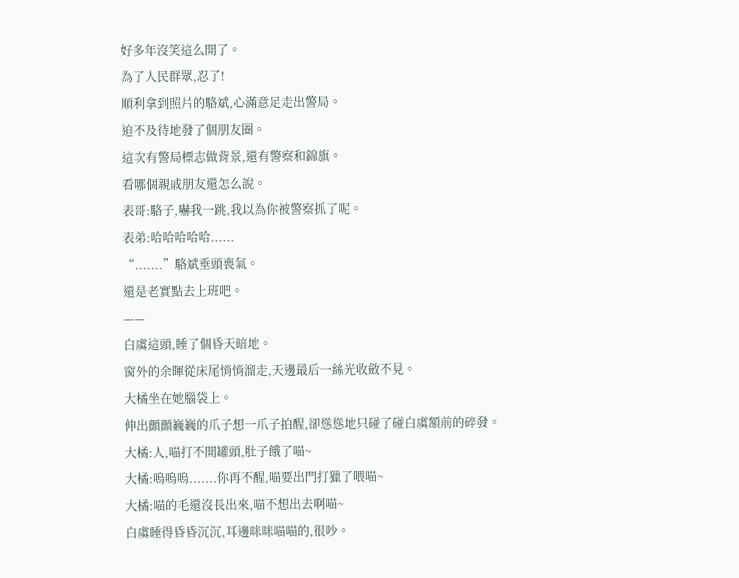好多年沒笑這么開了。
為了人民群眾,忍了!
順利拿到照片的駱斌,心滿意足走出警局。
迫不及待地發了個朋友圈。
這次有警局標志做背景,還有警察和錦旗。
看哪個親戚朋友還怎么說。
表哥:駱子,嚇我一跳,我以為你被警察抓了呢。
表弟:哈哈哈哈哈......
“.......”駱斌垂頭喪氣。
還是老實點去上班吧。
——
白虞這頭,睡了個昏天暗地。
窗外的余暉從床尾悄悄溜走,天邊最后一絲光收斂不見。
大橘坐在她腦袋上。
伸出顫顫巍巍的爪子想一爪子拍醒,卻慫慫地只碰了碰白虞額前的碎發。
大橘:人,喵打不開罐頭,肚子餓了喵~
大橘:嗚嗚嗚.......你再不醒,喵要出門打獵了喂喵~
大橘:喵的毛還沒長出來,喵不想出去啊喵~
白虞睡得昏昏沉沉,耳邊咪咪喵喵的,很吵。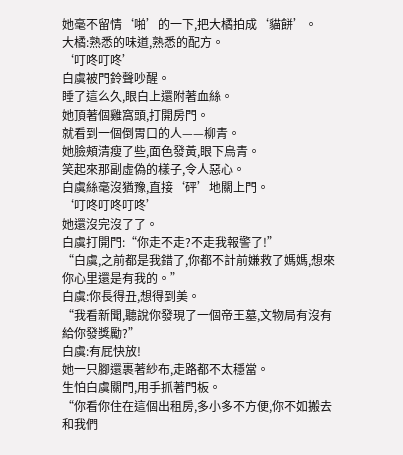她毫不留情‘啪’的一下,把大橘拍成‘貓餅’。
大橘:熟悉的味道,熟悉的配方。
‘叮咚叮咚’
白虞被門鈴聲吵醒。
睡了這么久,眼白上還附著血絲。
她頂著個雞窩頭,打開房門。
就看到一個倒胃口的人——柳青。
她臉頰清瘦了些,面色發黃,眼下烏青。
笑起來那副虛偽的樣子,令人惡心。
白虞絲毫沒猶豫,直接‘砰’地關上門。
‘叮咚叮咚叮咚’
她還沒完沒了了。
白虞打開門:“你走不走?不走我報警了!”
“白虞,之前都是我錯了,你都不計前嫌救了媽媽,想來你心里還是有我的。”
白虞:你長得丑,想得到美。
“我看新聞,聽說你發現了一個帝王墓,文物局有沒有給你發獎勵?”
白虞:有屁快放!
她一只腳還裹著紗布,走路都不太穩當。
生怕白虞關門,用手抓著門板。
“你看你住在這個出租房,多小多不方便,你不如搬去和我們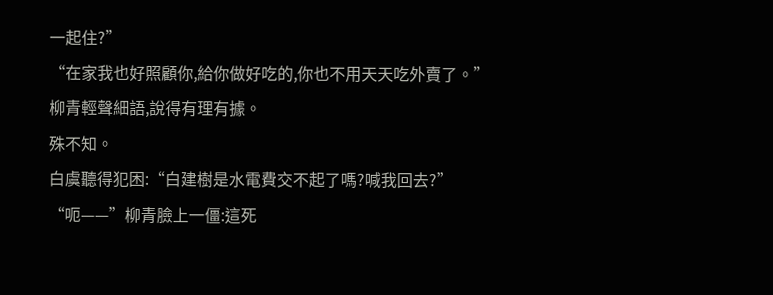一起住?”
“在家我也好照顧你,給你做好吃的,你也不用天天吃外賣了。”
柳青輕聲細語,說得有理有據。
殊不知。
白虞聽得犯困:“白建樹是水電費交不起了嗎?喊我回去?”
“呃——”柳青臉上一僵:這死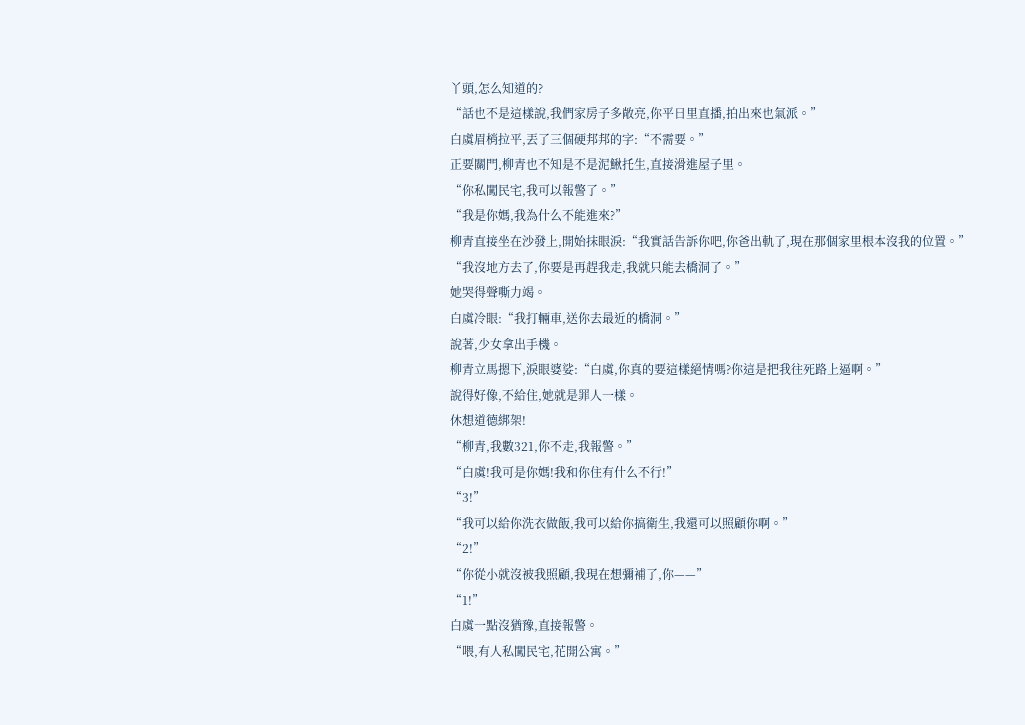丫頭,怎么知道的?
“話也不是這樣說,我們家房子多敞亮,你平日里直播,拍出來也氣派。”
白虞眉梢拉平,丟了三個硬邦邦的字:“不需要。”
正要關門,柳青也不知是不是泥鰍托生,直接滑進屋子里。
“你私闖民宅,我可以報警了。”
“我是你媽,我為什么不能進來?”
柳青直接坐在沙發上,開始抹眼淚:“我實話告訴你吧,你爸出軌了,現在那個家里根本沒我的位置。”
“我沒地方去了,你要是再趕我走,我就只能去橋洞了。”
她哭得聲嘶力竭。
白虞冷眼:“我打輛車,送你去最近的橋洞。”
說著,少女拿出手機。
柳青立馬摁下,淚眼婆娑:“白虞,你真的要這樣絕情嗎?你這是把我往死路上逼啊。”
說得好像,不給住,她就是罪人一樣。
休想道德綁架!
“柳青,我數321,你不走,我報警。”
“白虞!我可是你媽!我和你住有什么不行!”
“3!”
“我可以給你洗衣做飯,我可以給你搞衛生,我還可以照顧你啊。”
“2!”
“你從小就沒被我照顧,我現在想彌補了,你——”
“1!”
白虞一點沒猶豫,直接報警。
“喂,有人私闖民宅,花開公寓。”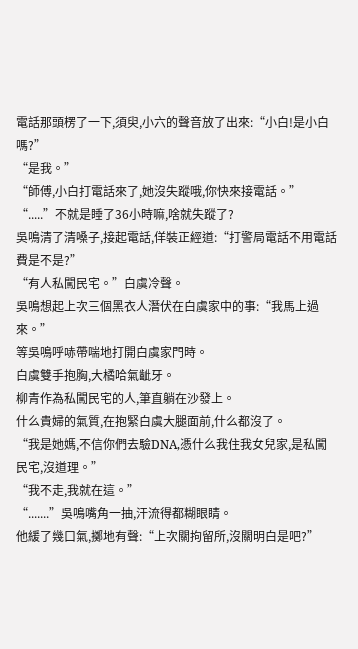電話那頭楞了一下,須臾,小六的聲音放了出來:“小白!是小白嗎?”
“是我。”
“師傅,小白打電話來了,她沒失蹤哦,你快來接電話。”
“.....”不就是睡了36小時嘛,啥就失蹤了?
吳鳴清了清嗓子,接起電話,佯裝正經道:“打警局電話不用電話費是不是?”
“有人私闖民宅。”白虞冷聲。
吳鳴想起上次三個黑衣人潛伏在白虞家中的事:“我馬上過來。”
等吳鳴呼哧帶喘地打開白虞家門時。
白虞雙手抱胸,大橘哈氣齜牙。
柳青作為私闖民宅的人,筆直躺在沙發上。
什么貴婦的氣質,在抱緊白虞大腿面前,什么都沒了。
“我是她媽,不信你們去驗DNA,憑什么我住我女兒家,是私闖民宅,沒道理。”
“我不走,我就在這。”
“.......”吳鳴嘴角一抽,汗流得都糊眼睛。
他緩了幾口氣,擲地有聲:“上次關拘留所,沒關明白是吧?”